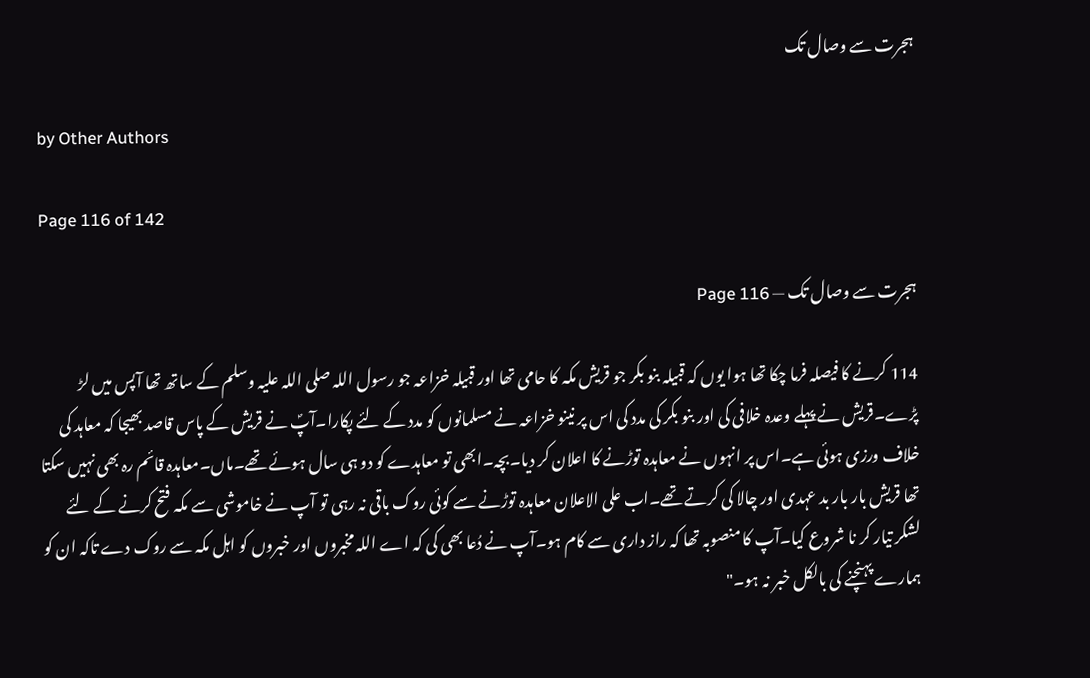ہجرت سے وصال تک

by Other Authors

Page 116 of 142

ہجرت سے وصال تک — Page 116

114 کرنے کا فیصلہ فرما چکا تھا ہوا یوں کہ قبیلہ بنو بکر جو قریش مکہ کا حامی تھا اور قبیلہ خزاعہ جو رسول اللہ صلی اللہ علیہ وسلم کے ساتھ تھا آپس میں لڑ پڑے۔قریش نے پہلے وعدہ خلافی کی اور بنو بکر کی مدد کی اس پر نینو خزاعہ نے مسلمانوں کو مدد کے لئے پکارا۔آپؐ نے قریش کے پاس قاصد بھیجا کہ معاہد کی خلاف ورزی ہوئی ہے۔اس پر انہوں نے معاہدہ توڑنے کا اعلان کر دیا۔بچہ۔ابھی تو معاہدے کو دو ہی سال ہوئے تھے۔ماں۔معاہدہ قائم رہ بھی نہیں سکتا تھا قریش بار بار بد عہدی اور چالا کی کرتے تھے۔اب علی الاعلان معاہدہ توڑنے سے کوئی روک باقی نہ رہی تو آپ نے خاموشی سے مکہ فتح کرنے کے لئے لشکر تیار کر نا شروع کیا۔آپ کا منصوبہ تھا کہ راز داری سے کام ہو۔آپ نے دُعا بھی کی کہ اے اللہ مخبروں اور خبروں کو اہل مکہ سے روک دے تاکہ ان کو ہمارے پہنچنے کی بالکل خبر نہ ہو۔"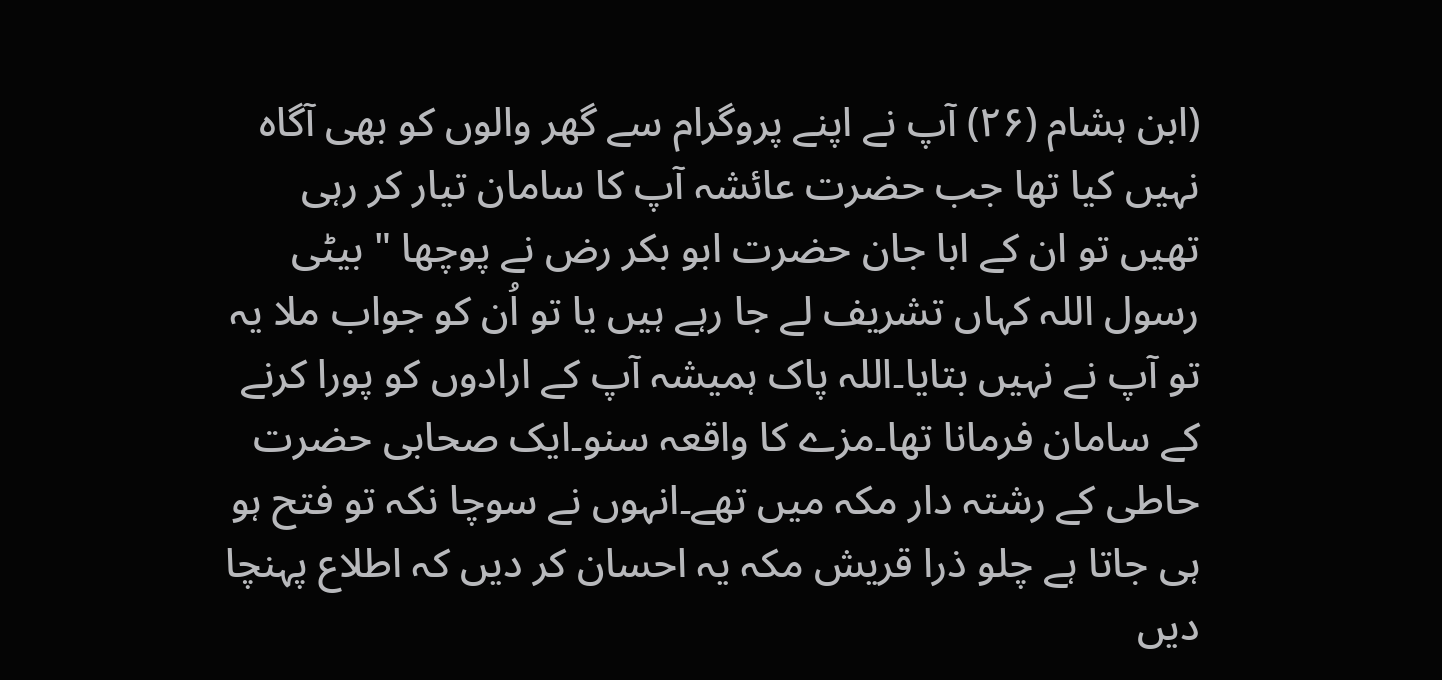(ابن ہشام (۲۶) آپ نے اپنے پروگرام سے گھر والوں کو بھی آگاہ نہیں کیا تھا جب حضرت عائشہ آپ کا سامان تیار کر رہی تھیں تو ان کے ابا جان حضرت ابو بکر رض نے پوچھا " بیٹی رسول اللہ کہاں تشریف لے جا رہے ہیں یا تو اُن کو جواب ملا یہ تو آپ نے نہیں بتایا۔اللہ پاک ہمیشہ آپ کے ارادوں کو پورا کرنے کے سامان فرمانا تھا۔مزے کا واقعہ سنو۔ایک صحابی حضرت حاطی کے رشتہ دار مکہ میں تھے۔انہوں نے سوچا نکہ تو فتح ہو ہی جاتا ہے چلو ذرا قریش مکہ یہ احسان کر دیں کہ اطلاع پہنچا دیں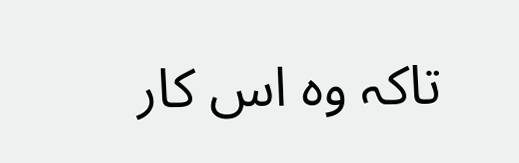تاکہ وہ اس کار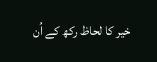خیر کا لحاظ رکھ کے اُن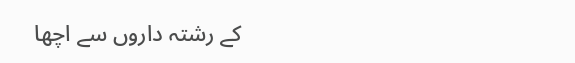کے رشتہ داروں سے اچھا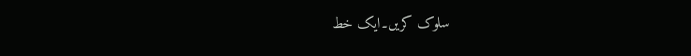سلوک کریں۔ایک خط